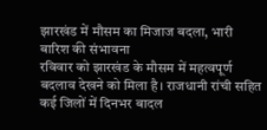झारखंड में मौसम का मिजाज बदला, भारी बारिश की संभावना
रविवार को झारखंड के मौसम में महत्वपूर्ण बदलाव देखने को मिला है। राजधानी रांची सहित कई जिलों में दिनभर बादल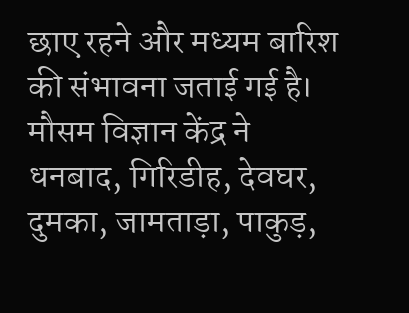छाए रहने और मध्यम बारिश की संभावना जताई गई है। मौसम विज्ञान केंद्र ने धनबाद, गिरिडीह, देवघर, दुमका, जामताड़ा, पाकुड़,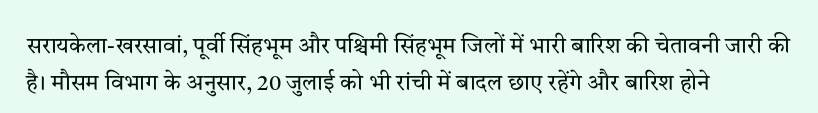सरायकेला-खरसावां, पूर्वी सिंहभूम और पश्चिमी सिंहभूम जिलों में भारी बारिश की चेतावनी जारी की है। मौसम विभाग के अनुसार, 20 जुलाई को भी रांची में बादल छाए रहेंगे और बारिश होने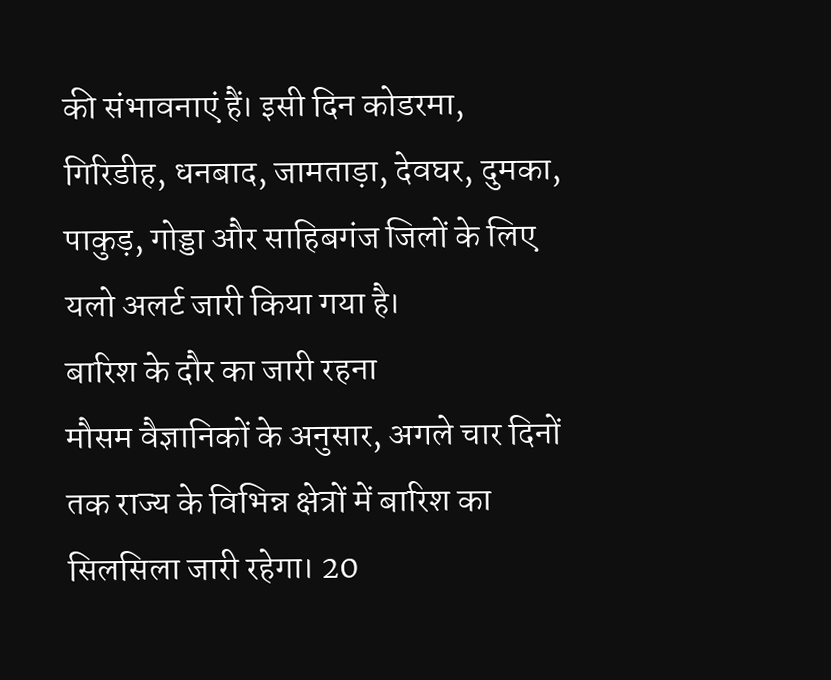की संभावनाएं हैं। इसी दिन कोडरमा, गिरिडीह, धनबाद, जामताड़ा, देवघर, दुमका, पाकुड़, गोड्डा और साहिबगंज जिलों के लिए यलो अलर्ट जारी किया गया है।
बारिश के दौर का जारी रहना
मौसम वैज्ञानिकों के अनुसार, अगले चार दिनों तक राज्य के विभिन्न क्षेत्रों में बारिश का सिलसिला जारी रहेगा। 20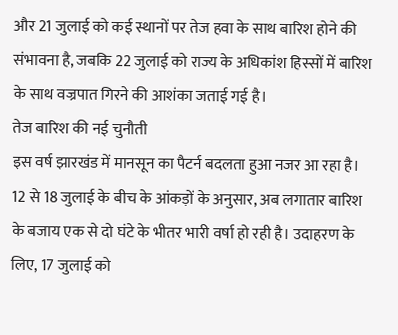और 21 जुलाई को कई स्थानों पर तेज हवा के साथ बारिश होने की संभावना है, जबकि 22 जुलाई को राज्य के अधिकांश हिस्सों में बारिश के साथ वज्रपात गिरने की आशंका जताई गई है।
तेज बारिश की नई चुनौती
इस वर्ष झारखंड में मानसून का पैटर्न बदलता हुआ नजर आ रहा है। 12 से 18 जुलाई के बीच के आंकड़ों के अनुसार, अब लगातार बारिश के बजाय एक से दो घंटे के भीतर भारी वर्षा हो रही है। उदाहरण के लिए, 17 जुलाई को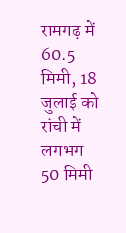रामगढ़ में 60.5 मिमी, 18 जुलाई को रांची में लगभग 50 मिमी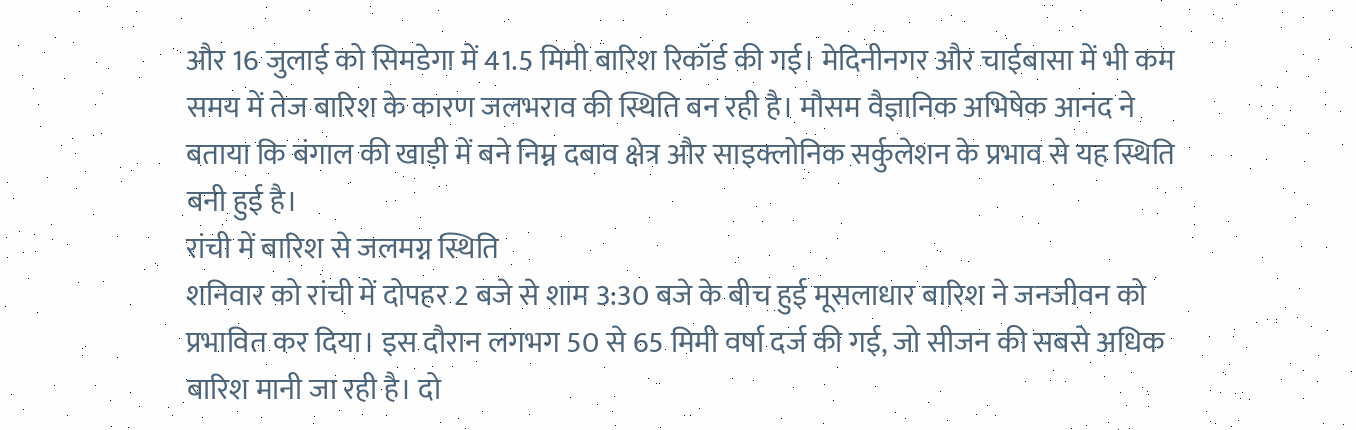और 16 जुलाई को सिमडेगा में 41.5 मिमी बारिश रिकॉर्ड की गई। मेदिनीनगर और चाईबासा में भी कम समय में तेज बारिश के कारण जलभराव की स्थिति बन रही है। मौसम वैज्ञानिक अभिषेक आनंद ने बताया कि बंगाल की खाड़ी में बने निम्न दबाव क्षेत्र और साइक्लोनिक सर्कुलेशन के प्रभाव से यह स्थिति बनी हुई है।
रांची में बारिश से जलमग्न स्थिति
शनिवार को रांची में दोपहर 2 बजे से शाम 3:30 बजे के बीच हुई मूसलाधार बारिश ने जनजीवन को प्रभावित कर दिया। इस दौरान लगभग 50 से 65 मिमी वर्षा दर्ज की गई, जो सीजन की सबसे अधिक बारिश मानी जा रही है। दो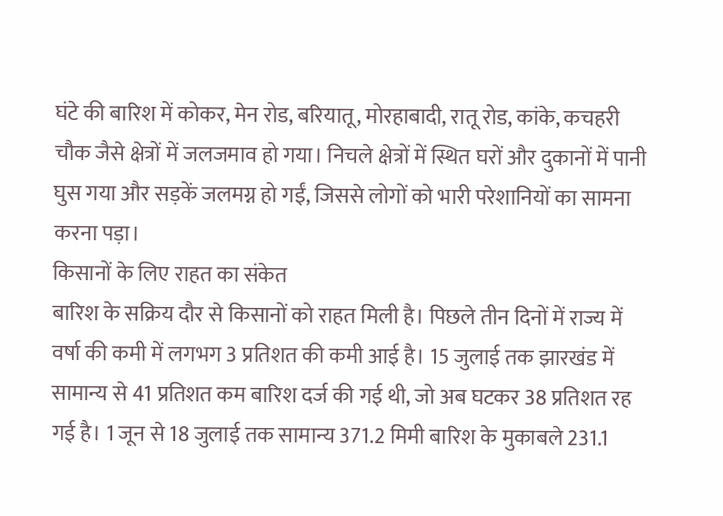घंटे की बारिश में कोकर, मेन रोड, बरियातू, मोरहाबादी, रातू रोड, कांके, कचहरी चौक जैसे क्षेत्रों में जलजमाव हो गया। निचले क्षेत्रों में स्थित घरों और दुकानों में पानी घुस गया और सड़कें जलमग्न हो गईं, जिससे लोगों को भारी परेशानियों का सामना करना पड़ा।
किसानों के लिए राहत का संकेत
बारिश के सक्रिय दौर से किसानों को राहत मिली है। पिछले तीन दिनों में राज्य में वर्षा की कमी में लगभग 3 प्रतिशत की कमी आई है। 15 जुलाई तक झारखंड में सामान्य से 41 प्रतिशत कम बारिश दर्ज की गई थी, जो अब घटकर 38 प्रतिशत रह गई है। 1 जून से 18 जुलाई तक सामान्य 371.2 मिमी बारिश के मुकाबले 231.1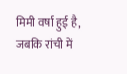मिमी वर्षा हुई है, जबकि रांची में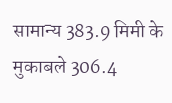सामान्य 383.9 मिमी के मुकाबले 306.4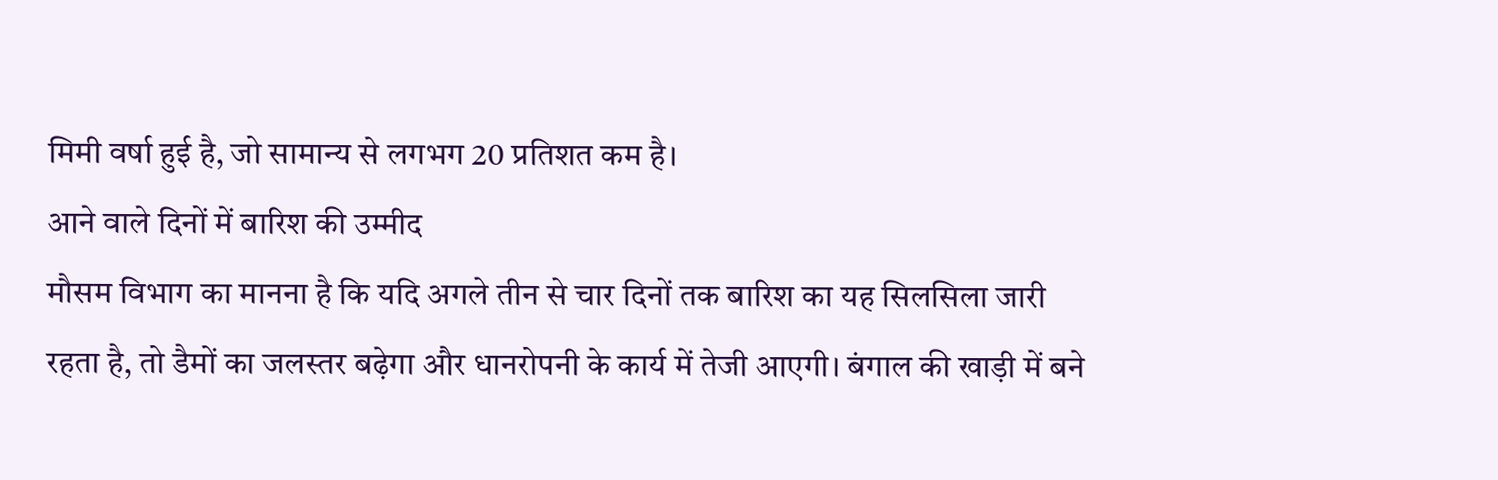मिमी वर्षा हुई है, जो सामान्य से लगभग 20 प्रतिशत कम है।
आने वाले दिनों में बारिश की उम्मीद
मौसम विभाग का मानना है कि यदि अगले तीन से चार दिनों तक बारिश का यह सिलसिला जारी रहता है, तो डैमों का जलस्तर बढ़ेगा और धानरोपनी के कार्य में तेजी आएगी। बंगाल की खाड़ी में बने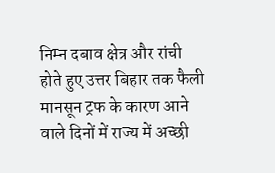निम्न दबाव क्षेत्र और रांची होते हुए उत्तर बिहार तक फैली मानसून ट्रफ के कारण आने वाले दिनों में राज्य में अच्छी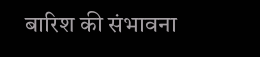बारिश की संभावना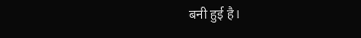बनी हुई है।